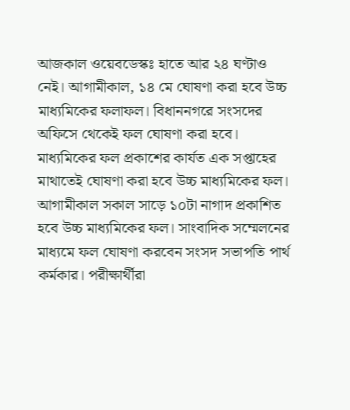আজকাল ওয়েবডেস্কঃ হাতে আর ২৪ ঘণ্টাও নেই। আগামীকাল, ১৪ মে ঘোষণা করা হবে উচ্চ মাধ্যমিকের ফলাফল। বিধাননগরে সংসদের অফিসে থেকেই ফল ঘোষণা করা হবে। মাধ্যমিকের ফল প্রকাশের কার্যত এক সপ্তাহের মাথাতেই ঘোষণা করা হবে উচ্চ মাধ্যমিকের ফল।
আগামীকাল সকাল সাড়ে ১০টা নাগাদ প্রকাশিত হবে উচ্চ মাধ্যমিকের ফল। সাংবাদিক সম্মেলনের মাধ্যমে ফল ঘোষণা করবেন সংসদ সভাপতি পার্থ কর্মকার। পরীক্ষার্থীরা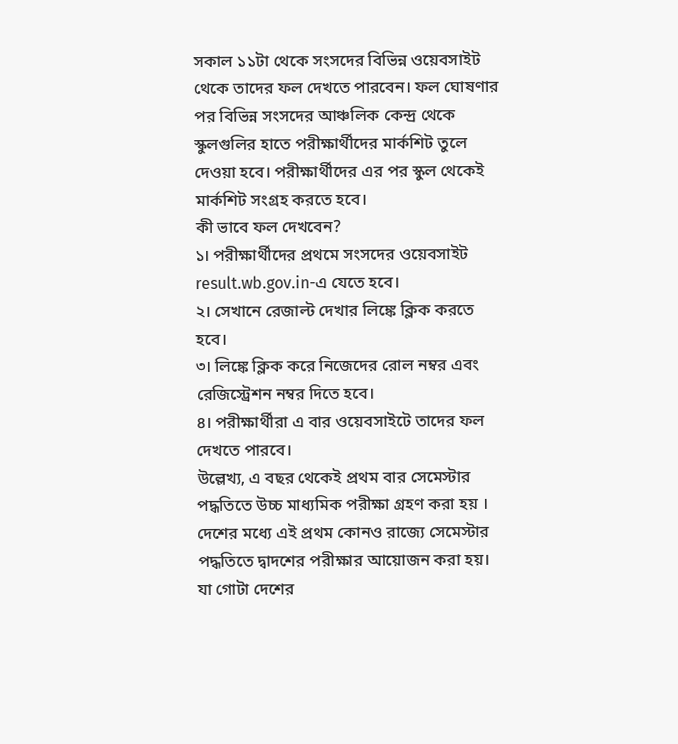সকাল ১১টা থেকে সংসদের বিভিন্ন ওয়েবসাইট থেকে তাদের ফল দেখতে পারবেন। ফল ঘোষণার পর বিভিন্ন সংসদের আঞ্চলিক কেন্দ্র থেকে স্কুলগুলির হাতে পরীক্ষার্থীদের মার্কশিট তুলে দেওয়া হবে। পরীক্ষার্থীদের এর পর স্কুল থেকেই মার্কশিট সংগ্রহ করতে হবে।
কী ভাবে ফল দেখবেন?
১। পরীক্ষার্থীদের প্রথমে সংসদের ওয়েবসাইট result.wb.gov.in-এ যেতে হবে।
২। সেখানে রেজাল্ট দেখার লিঙ্কে ক্লিক করতে হবে।
৩। লিঙ্কে ক্লিক করে নিজেদের রোল নম্বর এবং রেজিস্ট্রেশন নম্বর দিতে হবে।
৪। পরীক্ষার্থীরা এ বার ওয়েবসাইটে তাদের ফল দেখতে পারবে।
উল্লেখ্য, এ বছর থেকেই প্রথম বার সেমেস্টার পদ্ধতিতে উচ্চ মাধ্যমিক পরীক্ষা গ্রহণ করা হয় । দেশের মধ্যে এই প্রথম কোনও রাজ্যে সেমেস্টার পদ্ধতিতে দ্বাদশের পরীক্ষার আয়োজন করা হয়। যা গোটা দেশের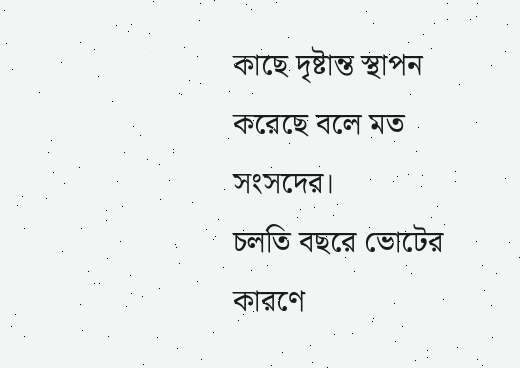কাছে দৃষ্টান্ত স্থাপন করেছে বলে মত সংসদের।
চলতি বছরে ভোটের কারণে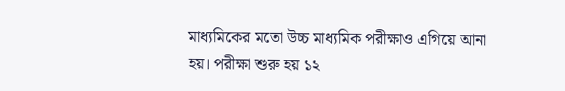মাধ্যমিকের মতো উচ্চ মাধ্যমিক পরীক্ষাও এগিয়ে আনা হয়। পরীক্ষা শুরু হয় ১২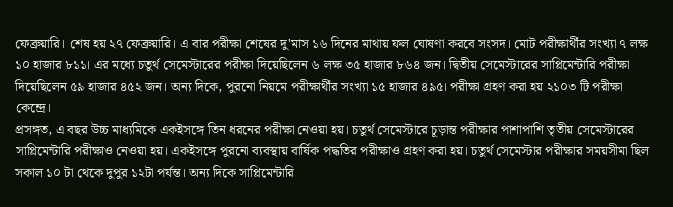ফেব্রুয়ারি। শেষ হয় ২৭ ফেব্রুয়ারি। এ বার পরীক্ষা শেষের দু'মাস ১৬ দিনের মাথায় ফল ঘোষণা করবে সংসদ। মোট পরীক্ষার্থীর সংখ্যা ৭ লক্ষ ১০ হাজার ৮১১। এর মধ্যে চতুর্থ সেমেস্টারের পরীক্ষা দিয়েছিলেন ৬ লক্ষ ৩৫ হাজার ৮৬৪ জন। দ্বিতীয় সেমেস্টারের সাপ্লিমেন্টারি পরীক্ষা দিয়েছিলেন ৫৯ হাজার ৪৫২ জন। অন্য দিকে, পুরনো নিয়মে পরীক্ষার্থীর সংখ্যা ১৫ হাজার ৪৯৫। পরীক্ষা গ্রহণ করা হয় ২১০৩ টি পরীক্ষা কেন্দ্রে।
প্রসঙ্গত, এ বছর উচ্চ মাধ্যমিকে একইসঙ্গে তিন ধরনের পরীক্ষা নেওয়া হয়। চতুর্থ সেমেস্টারে চূড়ান্ত পরীক্ষার পাশাপাশি তৃতীয় সেমেস্টারের সাপ্লিমেন্টারি পরীক্ষাও নেওয়া হয়। একইসঙ্গে পুরনো ব্যবস্থায় বার্ষিক পদ্ধতির পরীক্ষাও গ্রহণ করা হয়। চতুর্থ সেমেস্টার পরীক্ষার সময়সীমা ছিল সকাল ১০ টা থেকে দুপুর ১২টা পর্যন্ত। অন্য দিকে সাপ্লিমেন্টারি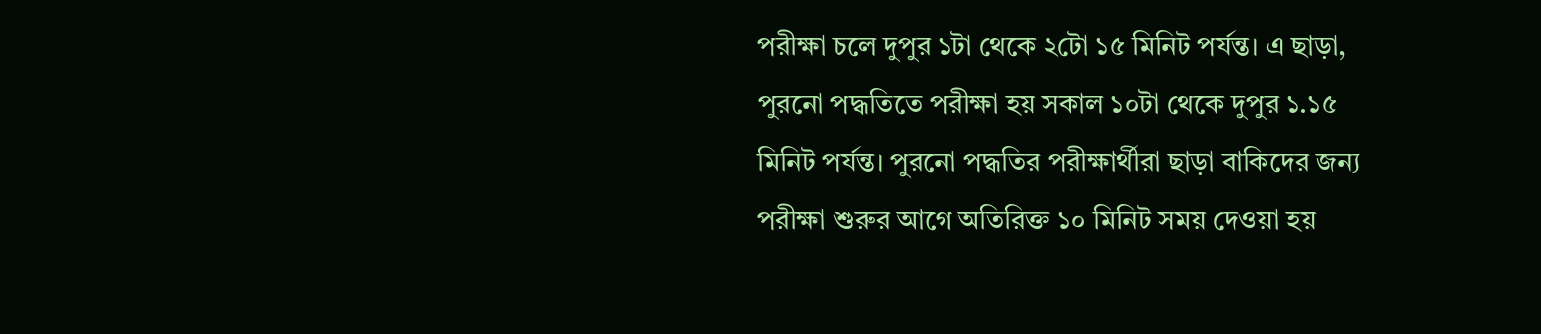পরীক্ষা চলে দুপুর ১টা থেকে ২টো ১৫ মিনিট পর্যন্ত। এ ছাড়া, পুরনো পদ্ধতিতে পরীক্ষা হয় সকাল ১০টা থেকে দুপুর ১.১৫ মিনিট পর্যন্ত। পুরনো পদ্ধতির পরীক্ষার্থীরা ছাড়া বাকিদের জন্য পরীক্ষা শুরুর আগে অতিরিক্ত ১০ মিনিট সময় দেওয়া হয়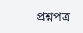প্রশ্নপত্র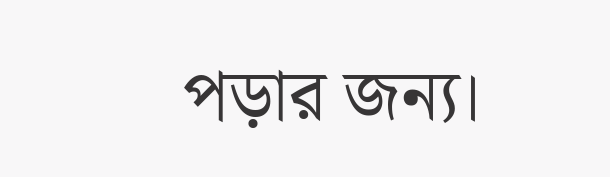পড়ার জন্য।